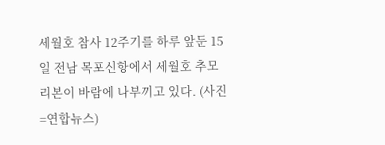세월호 참사 12주기를 하루 앞둔 15일 전남 목포신항에서 세월호 추모 리본이 바람에 나부끼고 있다. (사진=연합뉴스)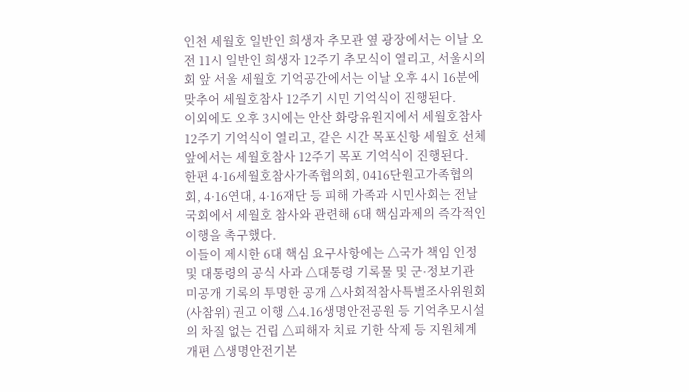인천 세월호 일반인 희생자 추모관 옆 광장에서는 이날 오전 11시 일반인 희생자 12주기 추모식이 열리고, 서울시의회 앞 서울 세월호 기억공간에서는 이날 오후 4시 16분에 맞추어 세월호참사 12주기 시민 기억식이 진행된다.
이외에도 오후 3시에는 안산 화랑유원지에서 세월호참사 12주기 기억식이 열리고, 같은 시간 목포신항 세월호 선체 앞에서는 세월호참사 12주기 목포 기억식이 진행된다.
한편 4·16세월호참사가족협의회, 0416단원고가족협의회, 4·16연대, 4·16재단 등 피해 가족과 시민사회는 전날 국회에서 세월호 참사와 관련해 6대 핵심과제의 즉각적인 이행을 촉구했다.
이들이 제시한 6대 핵심 요구사항에는 △국가 책임 인정 및 대통령의 공식 사과 △대통령 기록물 및 군·정보기관 미공개 기록의 투명한 공개 △사회적참사특별조사위원회(사참위) 권고 이행 △4.16생명안전공원 등 기억추모시설의 차질 없는 건립 △피해자 치료 기한 삭제 등 지원체계 개편 △생명안전기본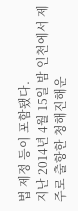법 제정 등이 포함됐다.
지난 2014년 4월 15일 밤 인천에서 제주로 출항한 청해진해운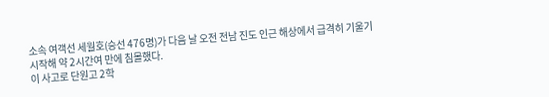소속 여객선 세월호(승선 476명)가 다음 날 오전 전남 진도 인근 해상에서 급격히 기울기 시작해 약 2시간여 만에 침몰했다.
이 사고로 단원고 2학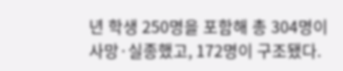년 학생 250명을 포함해 총 304명이 사망·실종했고, 172명이 구조됐다.